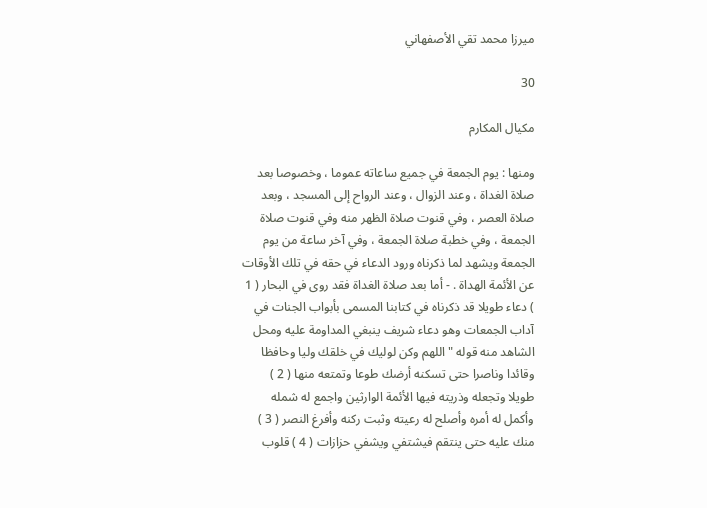ميرزا محمد تقي الأصفهاني

30

مكيال المكارم

ومنها : يوم الجمعة في جميع ساعاته عموما ، وخصوصا بعد صلاة الغداة ، وعند الزوال ، وعند الرواح إلى المسجد ، وبعد صلاة العصر ، وفي قنوت صلاة الظهر منه وفي قنوت صلاة الجمعة ، وفي خطبة صلاة الجمعة ، وفي آخر ساعة من يوم الجمعة ويشهد لما ذكرناه ورود الدعاء في حقه في تلك الأوقات عن الأئمة الهداة . - أما بعد صلاة الغداة فقد روى في البحار ( 1 ) دعاء طويلا قد ذكرناه في كتابنا المسمى بأبواب الجنات في آداب الجمعات وهو دعاء شريف ينبغي المداومة عليه ومحل الشاهد منه قوله " اللهم وكن لوليك في خلقك وليا وحافظا وقائدا وناصرا حتى تسكنه أرضك طوعا وتمتعه منها ( 2 ) طويلا وتجعله وذريته فيها الأئمة الوارثين واجمع له شمله وأكمل له أمره وأصلح له رعيته وثبت ركنه وأفرغ النصر ( 3 ) منك عليه حتى ينتقم فيشتفي ويشفي حزازات ( 4 ) قلوب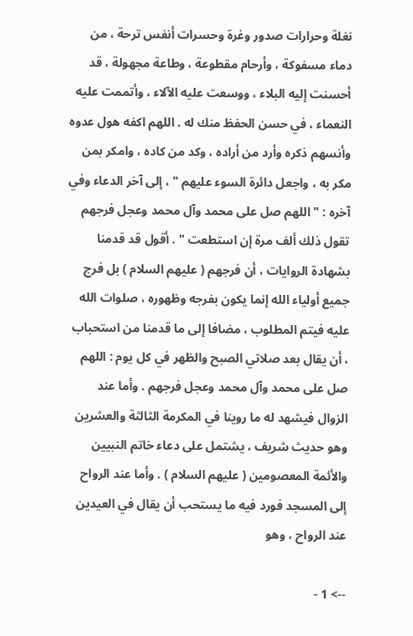نغلة وحرارات صدور وغرة وحسرات أنفس ترحة ، من دماء مسفوكة ، وأرحام مقطوعة ، وطاعة مجهولة ، قد أحسنت إليه البلاء ، ووسعت عليه الآلاء ، وأتممت عليه النعماء ، في حسن الحفظ منك له . اللهم اكفه هول عدوه وأنسهم ذكره وأرد من أراده ، وكد من كاده ، وامكر بمن مكر به ، واجعل دائرة السوء عليهم " ، إلى آخر الدعاء وفي آخره : " اللهم صل على محمد وآل محمد وعجل فرجهم تقول ذلك ألف مرة إن استطعت " . أقول قد قدمنا بشهادة الروايات ، أن فرجهم ( عليهم السلام ) بل فرج جميع أولياء الله إنما يكون بفرجه وظهوره ، صلوات الله عليه فيتم المطلوب ، مضافا إلى ما قدمنا من استحباب ، أن يقال بعد صلاتي الصبح والظهر في كل يوم : اللهم صل على محمد وآل محمد وعجل فرجهم . وأما عند الزوال فيشهد له ما روينا في المكرمة الثالثة والعشرين وهو حديث شريف ، يشتمل على دعاء خاتم النبيين والأئمة المعصومين ( عليهم السلام ) . وأما عند الرواح إلى المسجد فورد فيه ما يستحب أن يقال في العيدين عند الرواح ، وهو

--> 1 -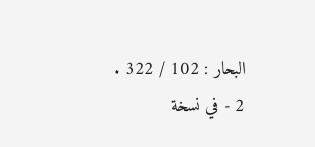البحار : 102 / 322 . 2 - في نسخة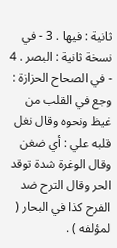ثانية : فيها . 3 - في نسخة ثانية : البصر . 4 - في الصحاح الحزازة : وجع في القلب من غيظ ونحوه وقال نغل قلبه علي : أي ضغن وقال الوغرة شدة توقد الحر وقال الترح ضد الفرح كذا في البحار ( لمؤلفه ) .